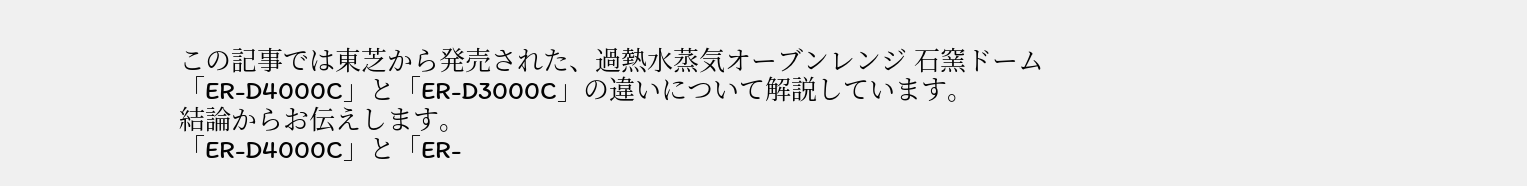この記事では東芝から発売された、過熱水蒸気オーブンレンジ 石窯ドーム「ER-D4000C」と「ER-D3000C」の違いについて解説しています。
結論からお伝えします。
「ER-D4000C」と「ER-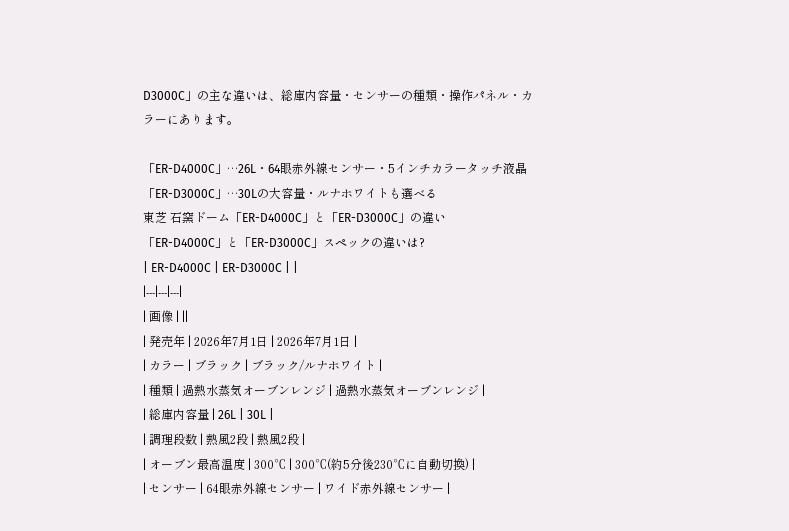D3000C」の主な違いは、総庫内容量・センサーの種類・操作パネル・カラーにあります。

「ER-D4000C」…26L・64眼赤外線センサー・5インチカラータッチ液晶
「ER-D3000C」…30Lの大容量・ルナホワイトも選べる
東芝 石窯ドーム「ER-D4000C」と「ER-D3000C」の違い
「ER-D4000C」と「ER-D3000C」スペックの違いは?
| ER-D4000C | ER-D3000C | |
|---|---|---|
| 画像 | ||
| 発売年 | 2026年7月1日 | 2026年7月1日 |
| カラー | ブラック | ブラック/ルナホワイト |
| 種類 | 過熱水蒸気オーブンレンジ | 過熱水蒸気オーブンレンジ |
| 総庫内容量 | 26L | 30L |
| 調理段数 | 熱風2段 | 熱風2段 |
| オーブン最高温度 | 300℃ | 300℃(約5分後230℃に自動切換) |
| センサー | 64眼赤外線センサー | ワイド赤外線センサー |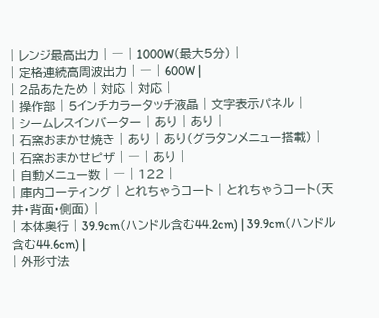| レンジ最高出力 | ― | 1000W(最大5分) |
| 定格連続高周波出力 | ― | 600W |
| 2品あたため | 対応 | 対応 |
| 操作部 | 5インチカラータッチ液晶 | 文字表示パネル |
| シームレスインバーター | あり | あり |
| 石窯おまかせ焼き | あり | あり(グラタンメニュー搭載) |
| 石窯おまかせピザ | ― | あり |
| 自動メニュー数 | ― | 122 |
| 庫内コーティング | とれちゃうコート | とれちゃうコート(天井・背面・側面) |
| 本体奥行 | 39.9cm(ハンドル含む44.2cm) | 39.9cm(ハンドル含む44.6cm) |
| 外形寸法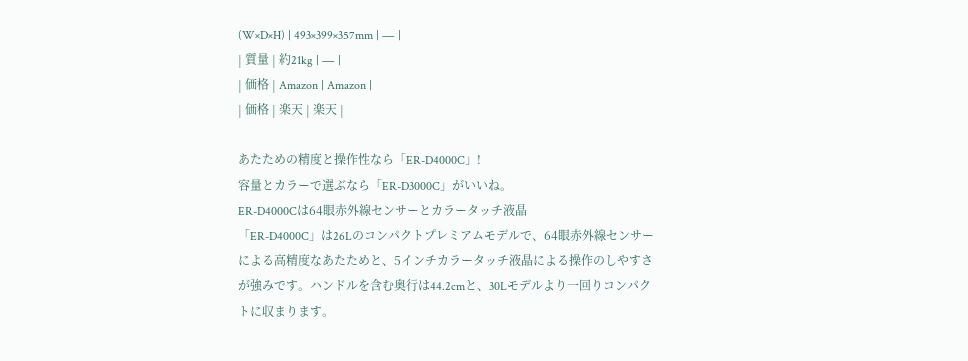(W×D×H) | 493×399×357mm | ― |
| 質量 | 約21kg | ― |
| 価格 | Amazon | Amazon |
| 価格 | 楽天 | 楽天 |

あたための精度と操作性なら「ER-D4000C」!
容量とカラーで選ぶなら「ER-D3000C」がいいね。
ER-D4000Cは64眼赤外線センサーとカラータッチ液晶
「ER-D4000C」は26Lのコンパクトプレミアムモデルで、64眼赤外線センサーによる高精度なあたためと、5インチカラータッチ液晶による操作のしやすさが強みです。ハンドルを含む奥行は44.2cmと、30Lモデルより一回りコンパクトに収まります。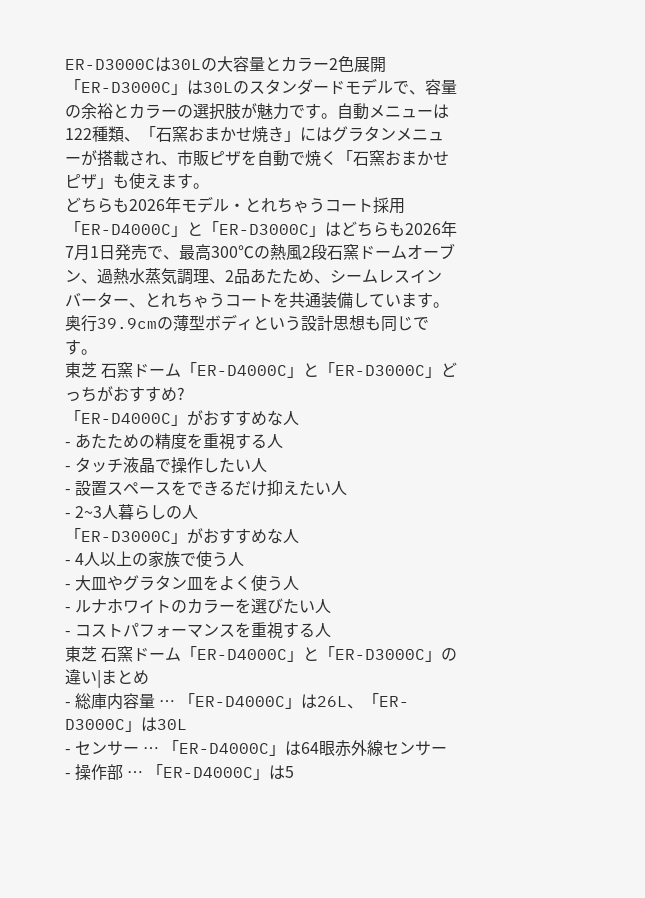ER-D3000Cは30Lの大容量とカラー2色展開
「ER-D3000C」は30Lのスタンダードモデルで、容量の余裕とカラーの選択肢が魅力です。自動メニューは122種類、「石窯おまかせ焼き」にはグラタンメニューが搭載され、市販ピザを自動で焼く「石窯おまかせピザ」も使えます。
どちらも2026年モデル・とれちゃうコート採用
「ER-D4000C」と「ER-D3000C」はどちらも2026年7月1日発売で、最高300℃の熱風2段石窯ドームオーブン、過熱水蒸気調理、2品あたため、シームレスインバーター、とれちゃうコートを共通装備しています。奥行39.9cmの薄型ボディという設計思想も同じです。
東芝 石窯ドーム「ER-D4000C」と「ER-D3000C」どっちがおすすめ?
「ER-D4000C」がおすすめな人
- あたための精度を重視する人
- タッチ液晶で操作したい人
- 設置スペースをできるだけ抑えたい人
- 2~3人暮らしの人
「ER-D3000C」がおすすめな人
- 4人以上の家族で使う人
- 大皿やグラタン皿をよく使う人
- ルナホワイトのカラーを選びたい人
- コストパフォーマンスを重視する人
東芝 石窯ドーム「ER-D4000C」と「ER-D3000C」の違い|まとめ
- 総庫内容量 … 「ER-D4000C」は26L、「ER-D3000C」は30L
- センサー … 「ER-D4000C」は64眼赤外線センサー
- 操作部 … 「ER-D4000C」は5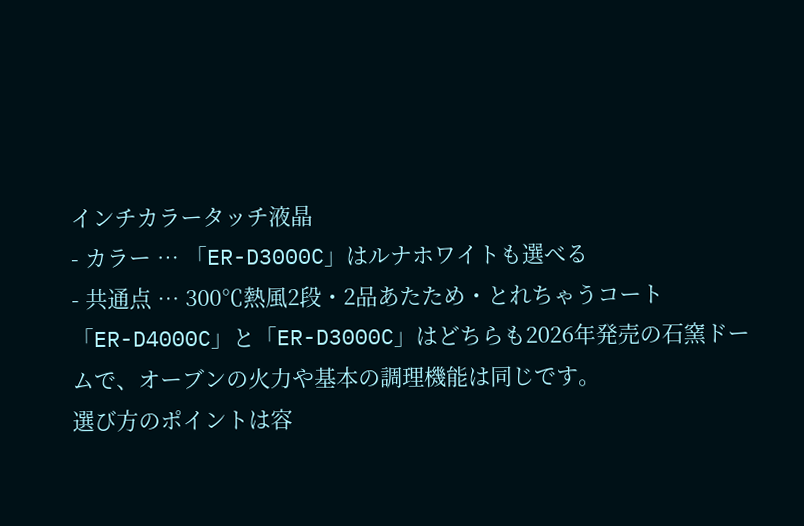インチカラータッチ液晶
- カラー … 「ER-D3000C」はルナホワイトも選べる
- 共通点 … 300℃熱風2段・2品あたため・とれちゃうコート
「ER-D4000C」と「ER-D3000C」はどちらも2026年発売の石窯ドームで、オーブンの火力や基本の調理機能は同じです。
選び方のポイントは容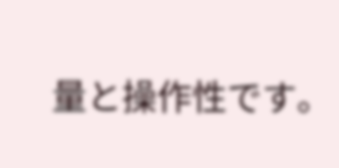量と操作性です。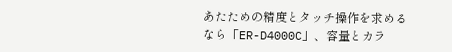あたための精度とタッチ操作を求めるなら「ER-D4000C」、容量とカラ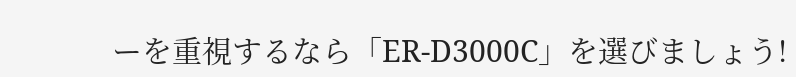ーを重視するなら「ER-D3000C」を選びましょう!